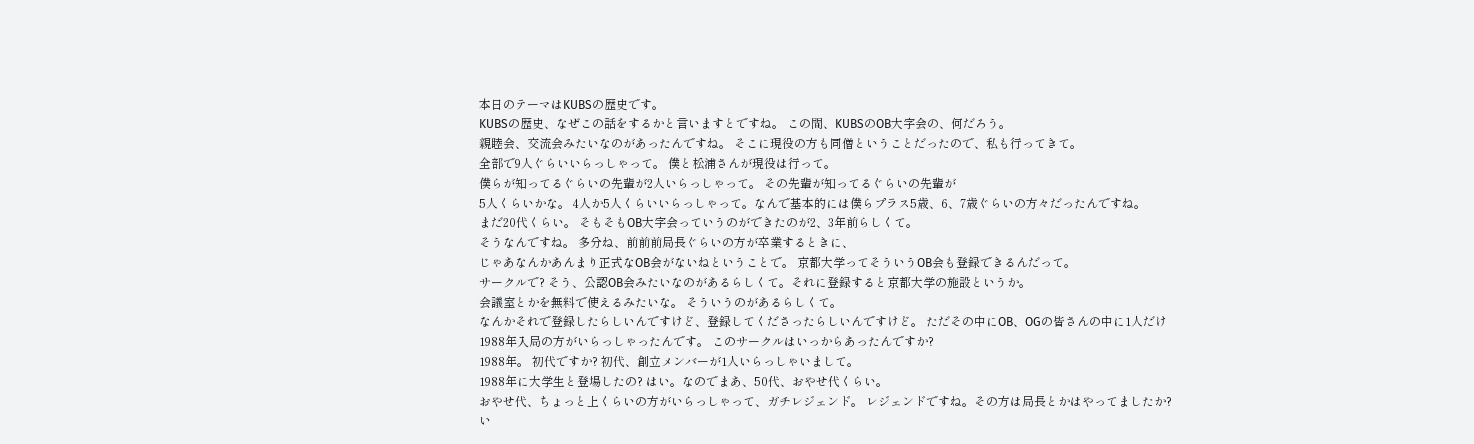本日のテーマはKUBSの歴史です。
KUBSの歴史、なぜこの話をするかと言いますとですね。 この間、KUBSのOB大字会の、何だろう。
親睦会、交流会みたいなのがあったんですね。 そこに現役の方も同僧ということだったので、私も行ってきて。
全部で9人ぐらいいらっしゃって。 僕と松浦さんが現役は行って。
僕らが知ってるぐらいの先輩が2人いらっしゃって。 その先輩が知ってるぐらいの先輩が
5人くらいかな。 4人か5人くらいいらっしゃって。なんで基本的には僕らプラス5歳、6、7歳ぐらいの方々だったんですね。
まだ20代くらい。 そもそもOB大字会っていうのができたのが2、3年前らしくて。
そうなんですね。 多分ね、前前前局長ぐらいの方が卒業するときに、
じゃあなんかあんまり正式なOB会がないねということで。 京都大学ってそういうOB会も登録できるんだって。
サークルで? そう、公認OB会みたいなのがあるらしくて。それに登録すると京都大学の施設というか。
会議室とかを無料で使えるみたいな。 そういうのがあるらしくて。
なんかそれで登録したらしいんですけど、登録してくださったらしいんですけど。 ただその中にOB、OGの皆さんの中に1人だけ
1988年入局の方がいらっしゃったんです。 このサークルはいっからあったんですか?
1988年。 初代ですか? 初代、創立メンバーが1人いらっしゃいまして。
1988年に大学生と登場したの? はい。なのでまあ、50代、おやせ代くらい。
おやせ代、ちょっと上くらいの方がいらっしゃって、ガチレジェンド。 レジェンドですね。その方は局長とかはやってましたか?
い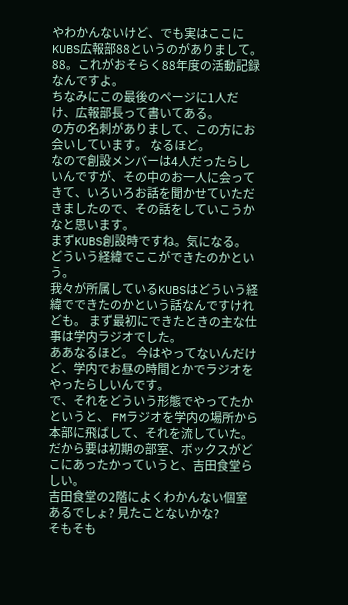やわかんないけど、でも実はここにKUBS広報部88というのがありまして。 88。これがおそらく88年度の活動記録なんですよ。
ちなみにこの最後のページに1人だけ、広報部長って書いてある。
の方の名刺がありまして、この方にお会いしています。 なるほど。
なので創設メンバーは4人だったらしいんですが、その中のお一人に会ってきて、いろいろお話を聞かせていただきましたので、その話をしていこうかなと思います。
まずKUBS創設時ですね。気になる。 どういう経緯でここができたのかという。
我々が所属しているKUBSはどういう経緯でできたのかという話なんですけれども。 まず最初にできたときの主な仕事は学内ラジオでした。
ああなるほど。 今はやってないんだけど、学内でお昼の時間とかでラジオをやったらしいんです。
で、それをどういう形態でやってたかというと、 FMラジオを学内の場所から本部に飛ばして、それを流していた。
だから要は初期の部室、ボックスがどこにあったかっていうと、吉田食堂らしい。
吉田食堂の2階によくわかんない個室あるでしょ? 見たことないかな?
そもそも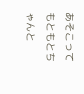あそこってもともとちゃんと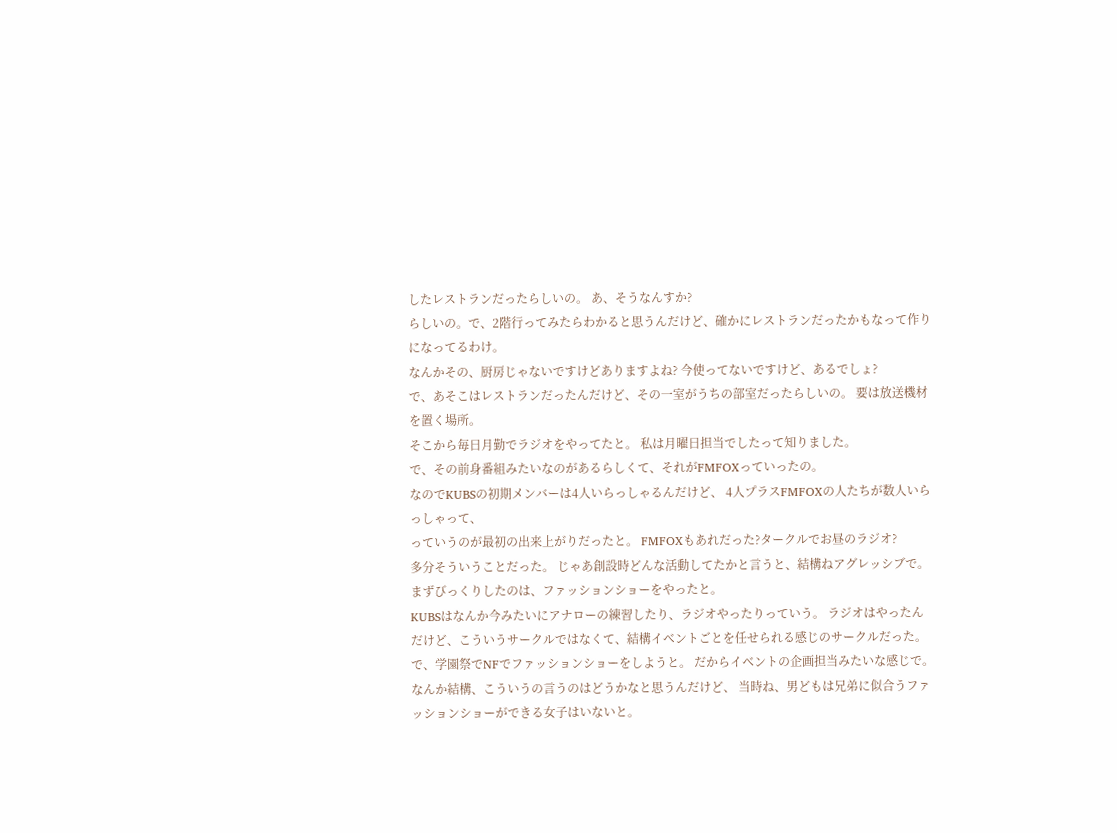したレストランだったらしいの。 あ、そうなんすか?
らしいの。で、2階行ってみたらわかると思うんだけど、確かにレストランだったかもなって作りになってるわけ。
なんかその、厨房じゃないですけどありますよね? 今使ってないですけど、あるでしょ?
で、あそこはレストランだったんだけど、その一室がうちの部室だったらしいの。 要は放送機材を置く場所。
そこから毎日月勤でラジオをやってたと。 私は月曜日担当でしたって知りました。
で、その前身番組みたいなのがあるらしくて、それがFMFOXっていったの。
なのでKUBSの初期メンバーは4人いらっしゃるんだけど、 4人プラスFMFOXの人たちが数人いらっしゃって、
っていうのが最初の出来上がりだったと。 FMFOXもあれだった?タークルでお昼のラジオ?
多分そういうことだった。 じゃあ創設時どんな活動してたかと言うと、結構ねアグレッシブで。
まずびっくりしたのは、ファッションショーをやったと。
KUBSはなんか今みたいにアナローの練習したり、ラジオやったりっていう。 ラジオはやったんだけど、こういうサークルではなくて、結構イベントごとを任せられる感じのサークルだった。
で、学園祭でNFでファッションショーをしようと。 だからイベントの企画担当みたいな感じで。
なんか結構、こういうの言うのはどうかなと思うんだけど、 当時ね、男どもは兄弟に似合うファッションショーができる女子はいないと。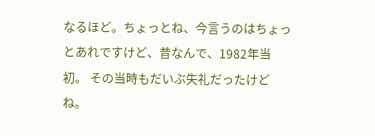なるほど。ちょっとね、今言うのはちょっとあれですけど、昔なんで、1982年当初。 その当時もだいぶ失礼だったけどね。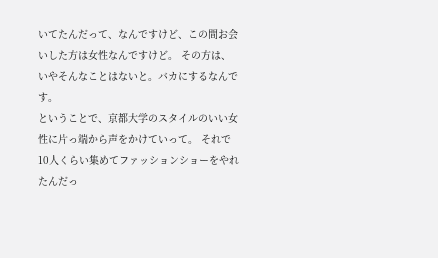いてたんだって、なんですけど、この間お会いした方は女性なんですけど。 その方は、いやそんなことはないと。バカにするなんです。
ということで、京都大学のスタイルのいい女性に片っ端から声をかけていって。 それで10人くらい集めてファッションショーをやれたんだっ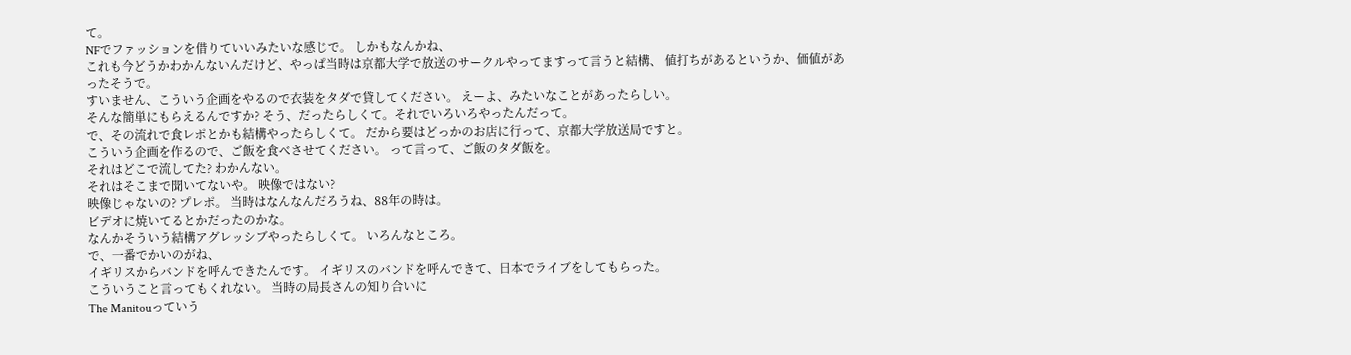て。
NFでファッションを借りていいみたいな感じで。 しかもなんかね、
これも今どうかわかんないんだけど、やっぱ当時は京都大学で放送のサークルやってますって言うと結構、 値打ちがあるというか、価値があったそうで。
すいません、こういう企画をやるので衣装をタダで貸してください。 えーよ、みたいなことがあったらしい。
そんな簡単にもらえるんですか? そう、だったらしくて。それでいろいろやったんだって。
で、その流れで食レポとかも結構やったらしくて。 だから要はどっかのお店に行って、京都大学放送局ですと。
こういう企画を作るので、ご飯を食べさせてください。 って言って、ご飯のタダ飯を。
それはどこで流してた? わかんない。
それはそこまで聞いてないや。 映像ではない?
映像じゃないの? プレポ。 当時はなんなんだろうね、88年の時は。
ビデオに焼いてるとかだったのかな。
なんかそういう結構アグレッシブやったらしくて。 いろんなところ。
で、一番でかいのがね、
イギリスからバンドを呼んできたんです。 イギリスのバンドを呼んできて、日本でライブをしてもらった。
こういうこと言ってもくれない。 当時の局長さんの知り合いに
The Manitouっていう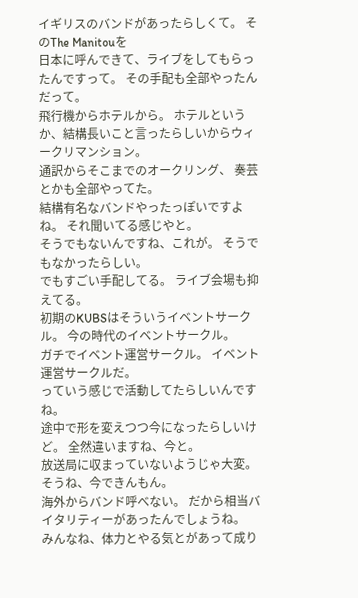イギリスのバンドがあったらしくて。 そのThe Manitouを
日本に呼んできて、ライブをしてもらったんですって。 その手配も全部やったんだって。
飛行機からホテルから。 ホテルというか、結構長いこと言ったらしいからウィークリマンション。
通訳からそこまでのオークリング、 奏芸とかも全部やってた。
結構有名なバンドやったっぽいですよね。 それ聞いてる感じやと。
そうでもないんですね、これが。 そうでもなかったらしい。
でもすごい手配してる。 ライブ会場も抑えてる。
初期のKUBSはそういうイベントサークル。 今の時代のイベントサークル。
ガチでイベント運営サークル。 イベント運営サークルだ。
っていう感じで活動してたらしいんですね。
途中で形を変えつつ今になったらしいけど。 全然違いますね、今と。
放送局に収まっていないようじゃ大変。 そうね、今できんもん。
海外からバンド呼べない。 だから相当バイタリティーがあったんでしょうね。
みんなね、体力とやる気とがあって成り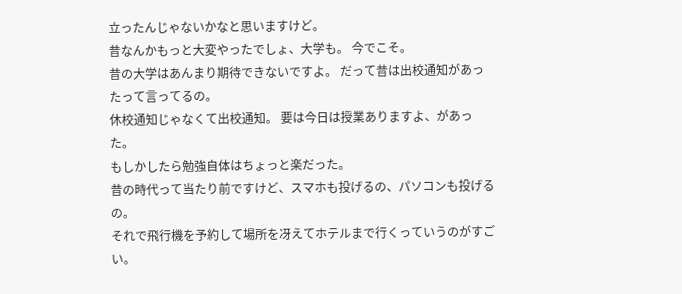立ったんじゃないかなと思いますけど。
昔なんかもっと大変やったでしょ、大学も。 今でこそ。
昔の大学はあんまり期待できないですよ。 だって昔は出校通知があったって言ってるの。
休校通知じゃなくて出校通知。 要は今日は授業ありますよ、があった。
もしかしたら勉強自体はちょっと楽だった。
昔の時代って当たり前ですけど、スマホも投げるの、パソコンも投げるの。
それで飛行機を予約して場所を冴えてホテルまで行くっていうのがすごい。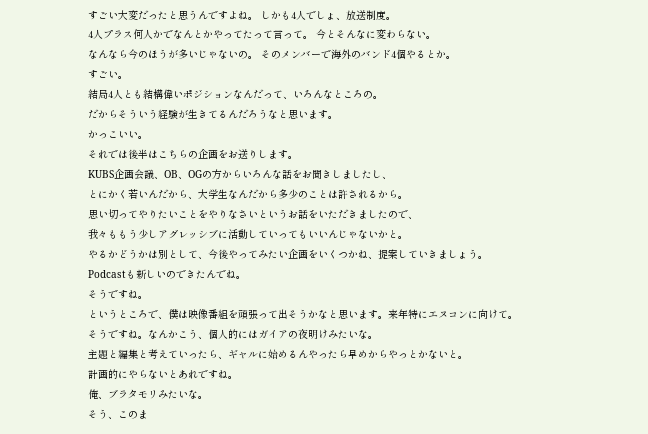すごい大変だったと思うんですよね。 しかも4人でしょ、放送制度。
4人プラス何人かでなんとかやってたって言って。 今とそんなに変わらない。
なんなら今のほうが多いじゃないの。 そのメンバーで海外のバンド4個やるとか。
すごい。
結局4人とも結構偉いポジションなんだって、いろんなところの。
だからそういう経験が生きてるんだろうなと思います。
かっこいい。
それでは後半はこちらの企画をお送りします。
KUBS企画会議、OB、OGの方からいろんな話をお聞きしましたし、
とにかく若いんだから、大学生なんだから多少のことは許されるから。
思い切ってやりたいことをやりなさいというお話をいただきましたので、
我々ももう少しアグレッシブに活動していってもいいんじゃないかと。
やるかどうかは別として、今後やってみたい企画をいくつかね、提案していきましょう。
Podcastも新しいのできたんでね。
そうですね。
というところで、僕は映像番組を頑張って出そうかなと思います。来年特にエヌコンに向けて。
そうですね。なんかこう、個人的にはガイアの夜明けみたいな。
主題と編集と考えていったら、ギャルに始めるんやったら早めからやっとかないと。
計画的にやらないとあれですね。
俺、ブラタモリみたいな。
そう、このま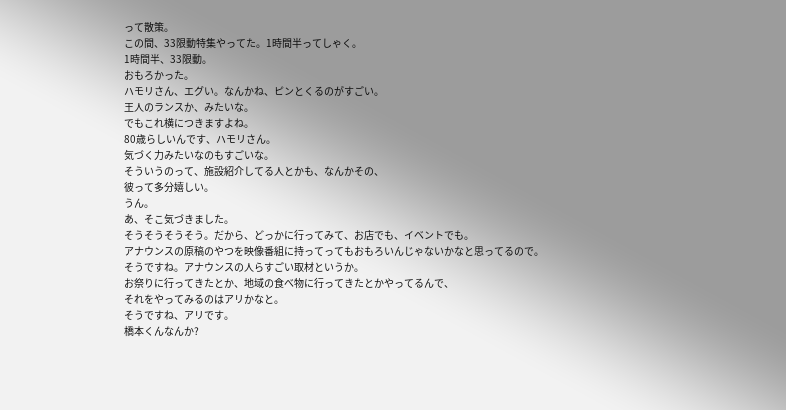って散策。
この間、33限動特集やってた。1時間半ってしゃく。
1時間半、33限動。
おもろかった。
ハモリさん、エグい。なんかね、ピンとくるのがすごい。
王人のランスか、みたいな。
でもこれ横につきますよね。
80歳らしいんです、ハモリさん。
気づく力みたいなのもすごいな。
そういうのって、施設紹介してる人とかも、なんかその、
彼って多分嬉しい。
うん。
あ、そこ気づきました。
そうそうそうそう。だから、どっかに行ってみて、お店でも、イベントでも。
アナウンスの原稿のやつを映像番組に持ってってもおもろいんじゃないかなと思ってるので。
そうですね。アナウンスの人らすごい取材というか。
お祭りに行ってきたとか、地域の食べ物に行ってきたとかやってるんで、
それをやってみるのはアリかなと。
そうですね、アリです。
橋本くんなんか?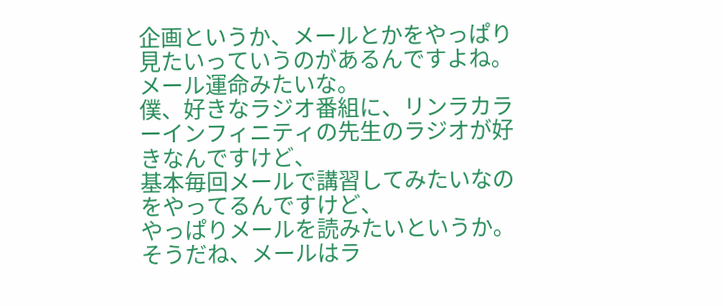企画というか、メールとかをやっぱり見たいっていうのがあるんですよね。
メール運命みたいな。
僕、好きなラジオ番組に、リンラカラーインフィニティの先生のラジオが好きなんですけど、
基本毎回メールで講習してみたいなのをやってるんですけど、
やっぱりメールを読みたいというか。
そうだね、メールはラ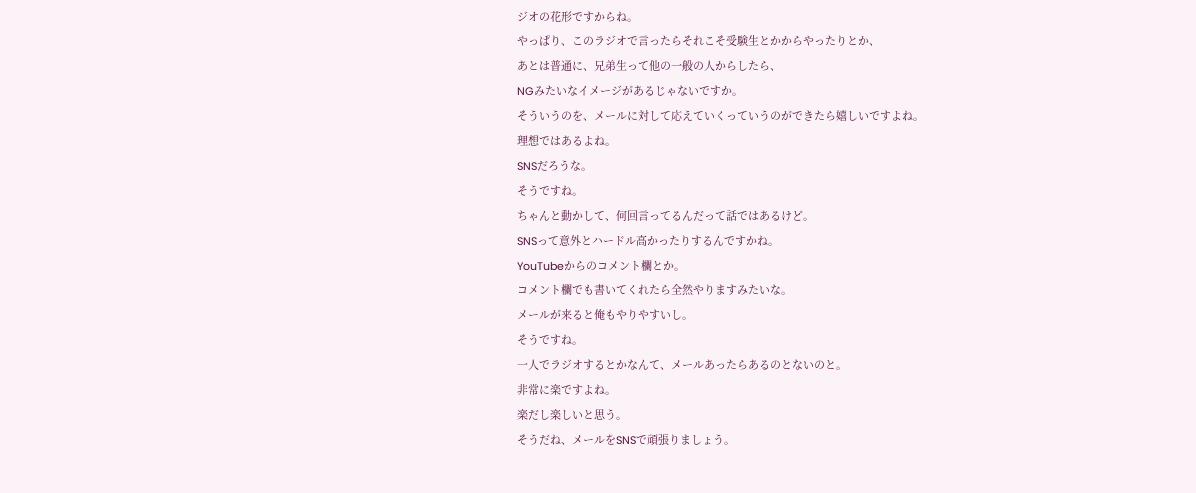ジオの花形ですからね。
やっぱり、このラジオで言ったらそれこそ受験生とかからやったりとか、
あとは普通に、兄弟生って他の一般の人からしたら、
NGみたいなイメージがあるじゃないですか。
そういうのを、メールに対して応えていくっていうのができたら嬉しいですよね。
理想ではあるよね。
SNSだろうな。
そうですね。
ちゃんと動かして、何回言ってるんだって話ではあるけど。
SNSって意外とハードル高かったりするんですかね。
YouTubeからのコメント欄とか。
コメント欄でも書いてくれたら全然やりますみたいな。
メールが来ると俺もやりやすいし。
そうですね。
一人でラジオするとかなんて、メールあったらあるのとないのと。
非常に楽ですよね。
楽だし楽しいと思う。
そうだね、メールをSNSで頑張りましょう。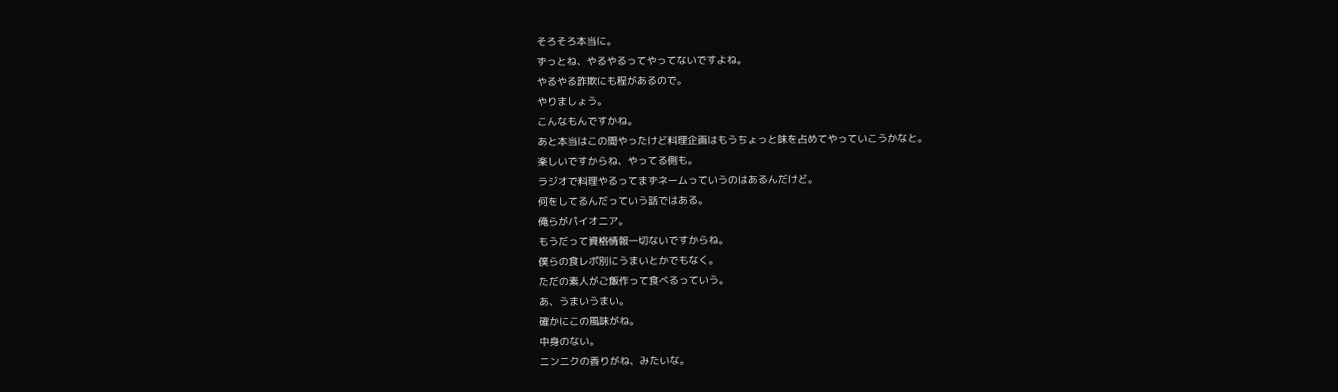そろそろ本当に。
ずっとね、やるやるってやってないですよね。
やるやる詐欺にも程があるので。
やりましょう。
こんなもんですかね。
あと本当はこの間やったけど料理企画はもうちょっと味を占めてやっていこうかなと。
楽しいですからね、やってる側も。
ラジオで料理やるってまずネームっていうのはあるんだけど。
何をしてるんだっていう話ではある。
俺らがパイオニア。
もうだって資格情報一切ないですからね。
僕らの食レポ別にうまいとかでもなく。
ただの素人がご飯作って食べるっていう。
あ、うまいうまい。
確かにこの風味がね。
中身のない。
ニンニクの香りがね、みたいな。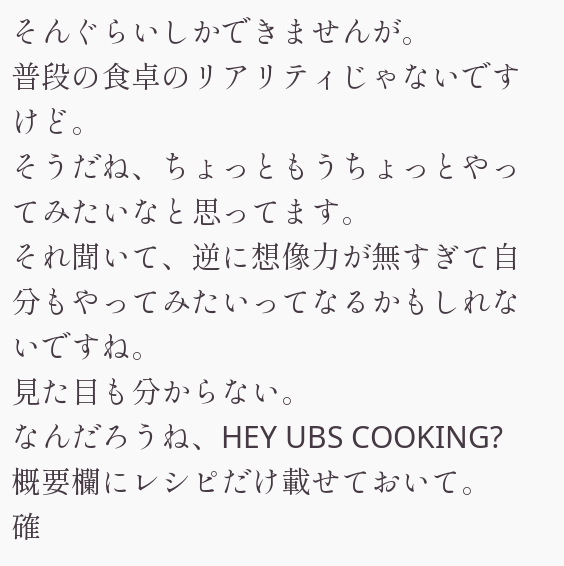そんぐらいしかできませんが。
普段の食卓のリアリティじゃないですけど。
そうだね、ちょっともうちょっとやってみたいなと思ってます。
それ聞いて、逆に想像力が無すぎて自分もやってみたいってなるかもしれないですね。
見た目も分からない。
なんだろうね、HEY UBS COOKING?
概要欄にレシピだけ載せておいて。
確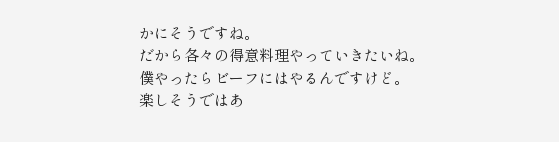かにそうですね。
だから各々の得意料理やっていきたいね。
僕やったらビーフにはやるんですけど。
楽しそうではあ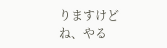りますけどね、やる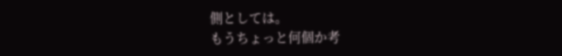側としては。
もうちょっと何個か考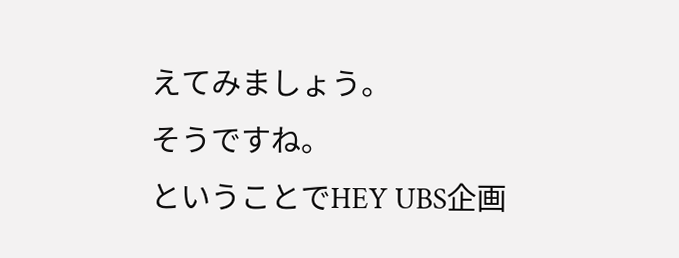えてみましょう。
そうですね。
ということでHEY UBS企画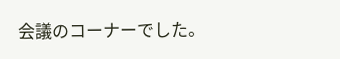会議のコーナーでした。